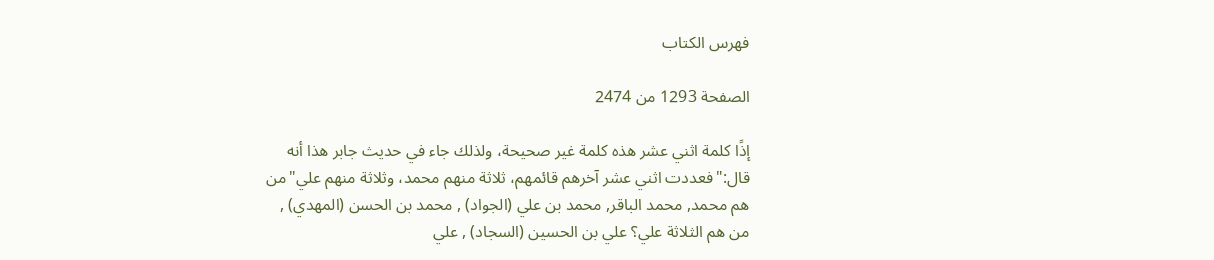فهرس الكتاب

الصفحة 1293 من 2474

إذًا كلمة اثني عشر هذه كلمة غير صحيحة، ولذلك جاء في حديث جابر هذا أنه قال:"فعددت اثني عشر آخرهم قائمهم، ثلاثة منهم محمد، وثلاثة منهم علي"من هم محمد, محمد الباقر, محمد بن علي (الجواد) , محمد بن الحسن (المهدي) , من هم الثلاثة علي؟ علي بن الحسين (السجاد) , علي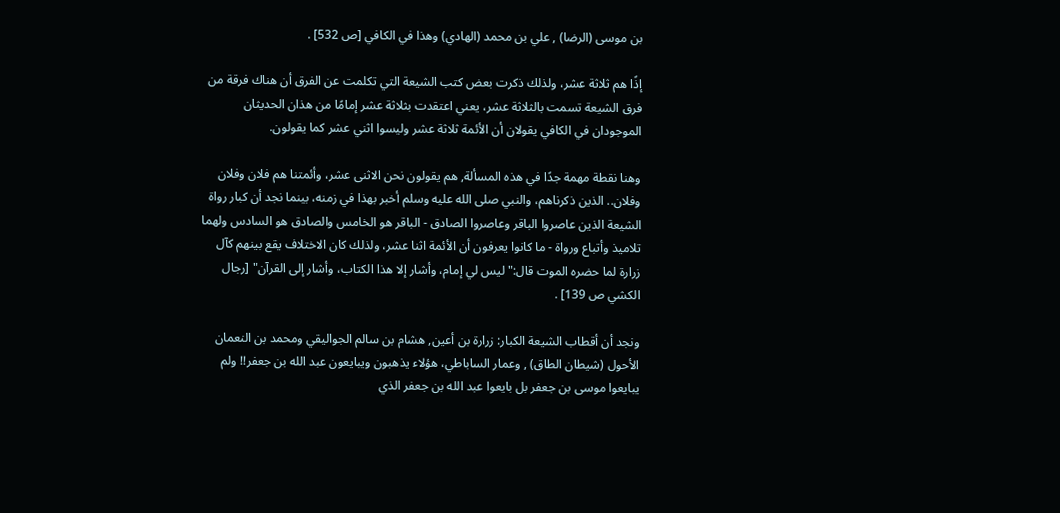بن موسى (الرضا) , علي بن محمد (الهادي) وهذا في الكافي [ص 532] .

إذًا هم ثلاثة عشر، ولذلك ذكرت بعض كتب الشيعة التي تكلمت عن الفرق أن هناك فرقة من فرق الشيعة تسمت بالثلاثة عشر، يعني اعتقدت بثلاثة عشر إمامًا من هذان الحديثان الموجودان في الكافي يقولان أن الأئمة ثلاثة عشر وليسوا اثني عشر كما يقولون.

وهنا نقطة مهمة جدًا في هذه المسألة, هم يقولون نحن الاثنى عشر، وأئمتنا هم فلان وفلان وفلان.. الذين ذكرناهم، والنبي صلى الله عليه وسلم أخبر بهذا في زمنه، بينما نجد أن كبار رواة الشيعة الذين عاصروا الباقر وعاصروا الصادق - الباقر هو الخامس والصادق هو السادس ولهما تلاميذ وأتباع ورواة - ما كانوا يعرفون أن الأئمة اثنا عشر، ولذلك كان الاختلاف يقع بينهم كآل زرارة لما حضره الموت قال:"ليس لي إمام، وأشار إلا هذا الكتاب، وأشار إلى القرآن" [رجال الكشي ص 139] .

ونجد أن أقطاب الشيعة الكبار: زرارة بن أعين, هشام بن سالم الجواليقي ومحمد بن النعمان الأحول (شيطان الطاق) , وعمار الساباطي، هؤلاء يذهبون ويبايعون عبد الله بن جعفر!! ولم يبايعوا موسى بن جعفر بل بايعوا عبد الله بن جعفر الذي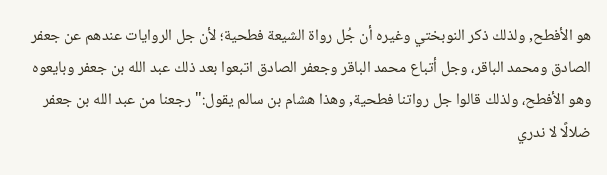هو الأفطح, ولذلك ذكر النوبختي وغيره أن جُل رواة الشيعة فطحية؛ لأن جل الروايات عندهم عن جعفر الصادق ومحمد الباقر، وجل أتباع محمد الباقر وجعفر الصادق اتبعوا بعد ذلك عبد الله بن جعفر وبايعوه وهو الأفطح، ولذلك قالوا جل رواتنا فطحية, وهذا هشام بن سالم يقول:"رجعنا من عبد الله بن جعفر ضلالًا لا ندري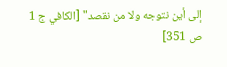إلى أين نتوجه ولا من نقصد" [الكافي ج 1 ص 351]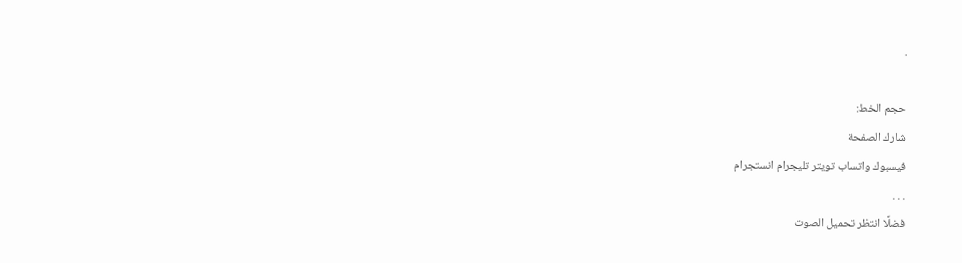.

حجم الخط:
شارك الصفحة
فيسبوك واتساب تويتر تليجرام انستجرام
. . .
فضلًا انتظر تحميل الصوت